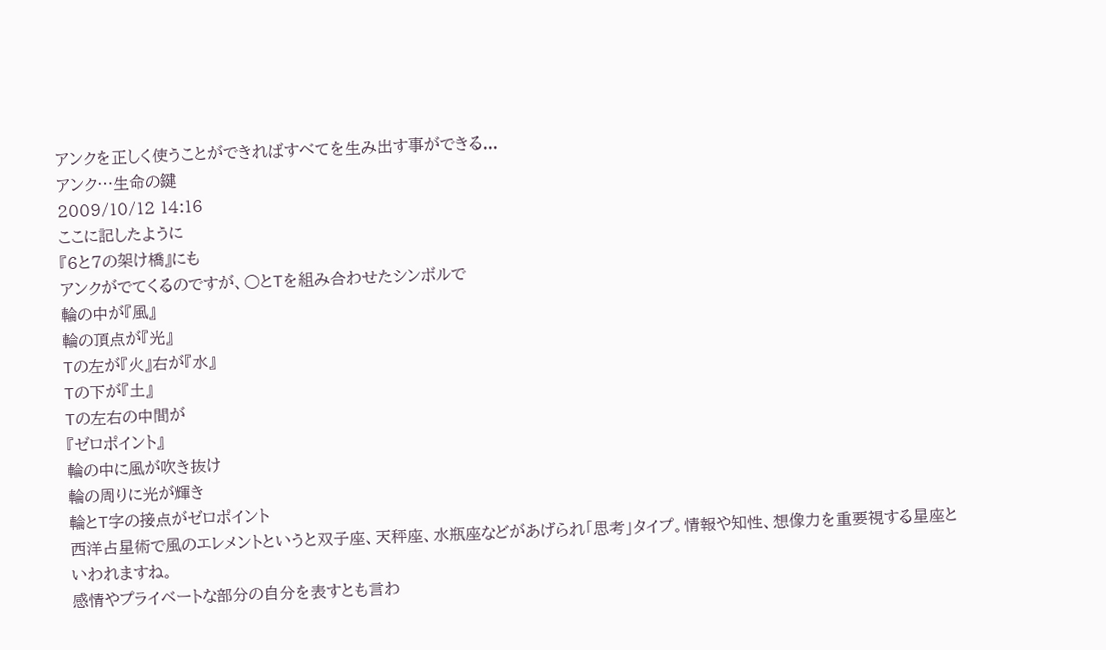アンクを正しく使うことができればすべてを生み出す事ができる...
アンク…生命の鍵
2009/10/12 14:16
ここに記したように
『6と7の架け橋』にも
アンクがでてくるのですが、○とTを組み合わせたシンボルで
輪の中が『風』
輪の頂点が『光』
Tの左が『火』右が『水』
Tの下が『土』
Tの左右の中間が
『ゼロポイント』
輪の中に風が吹き抜け
輪の周りに光が輝き
輪とT字の接点がゼロポイント
西洋占星術で風のエレメントというと双子座、天秤座、水瓶座などがあげられ「思考」タイプ。情報や知性、想像力を重要視する星座といわれますね。
感情やプライベートな部分の自分を表すとも言わ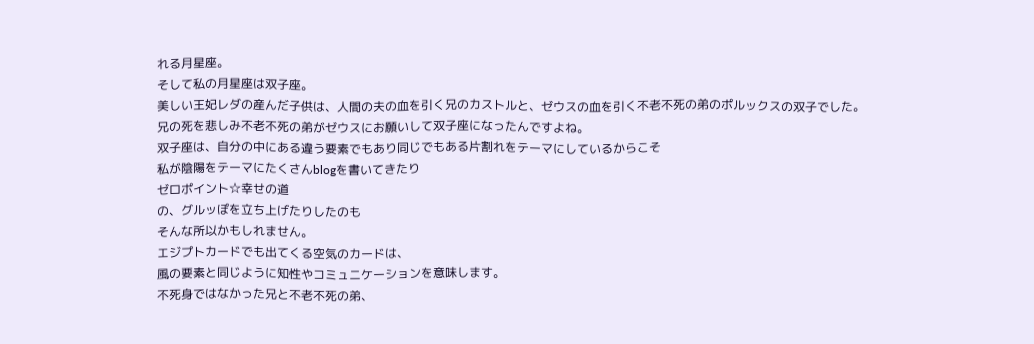れる月星座。
そして私の月星座は双子座。
美しい王妃レダの産んだ子供は、人間の夫の血を引く兄のカストルと、ゼウスの血を引く不老不死の弟のポルックスの双子でした。
兄の死を悲しみ不老不死の弟がゼウスにお願いして双子座になったんですよね。
双子座は、自分の中にある違う要素でもあり同じでもある片割れをテーマにしているからこそ
私が陰陽をテーマにたくさんblogを書いてきたり
ゼロポイント☆幸せの道
の、グルッぽを立ち上げたりしたのも
そんな所以かもしれません。
エジプトカードでも出てくる空気のカードは、
風の要素と同じように知性やコミュニケーションを意味します。
不死身ではなかった兄と不老不死の弟、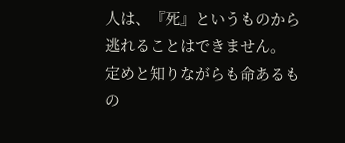人は、『死』というものから逃れることはできません。
定めと知りながらも命あるもの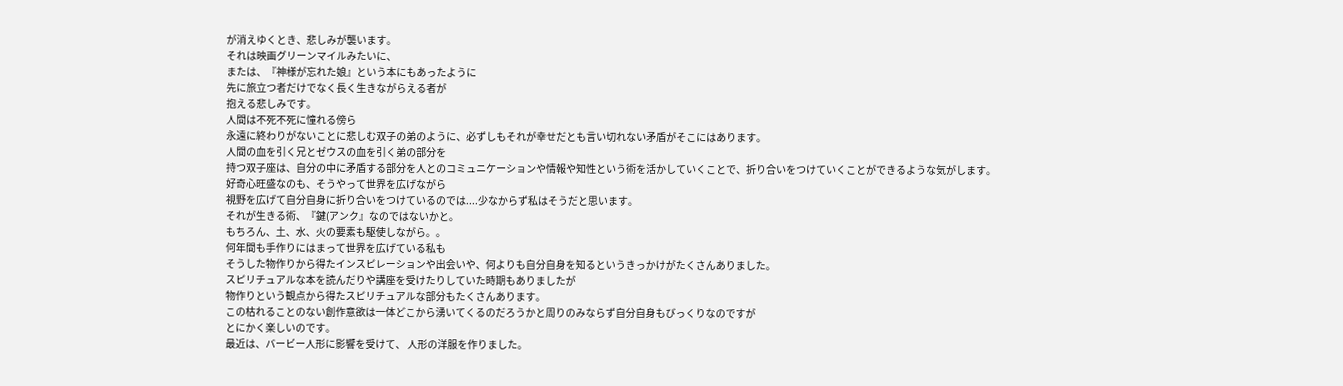が消えゆくとき、悲しみが襲います。
それは映画グリーンマイルみたいに、
または、『神様が忘れた娘』という本にもあったように
先に旅立つ者だけでなく長く生きながらえる者が
抱える悲しみです。
人間は不死不死に憧れる傍ら
永遠に終わりがないことに悲しむ双子の弟のように、必ずしもそれが幸せだとも言い切れない矛盾がそこにはあります。
人間の血を引く兄とゼウスの血を引く弟の部分を
持つ双子座は、自分の中に矛盾する部分を人とのコミュニケーションや情報や知性という術を活かしていくことで、折り合いをつけていくことができるような気がします。
好奇心旺盛なのも、そうやって世界を広げながら
視野を広げて自分自身に折り合いをつけているのでは....少なからず私はそうだと思います。
それが生きる術、『鍵(アンク』なのではないかと。
もちろん、土、水、火の要素も駆使しながら。。
何年間も手作りにはまって世界を広げている私も
そうした物作りから得たインスピレーションや出会いや、何よりも自分自身を知るというきっかけがたくさんありました。
スピリチュアルな本を読んだりや講座を受けたりしていた時期もありましたが
物作りという観点から得たスピリチュアルな部分もたくさんあります。
この枯れることのない創作意欲は一体どこから湧いてくるのだろうかと周りのみならず自分自身もびっくりなのですが
とにかく楽しいのです。
最近は、バービー人形に影響を受けて、 人形の洋服を作りました。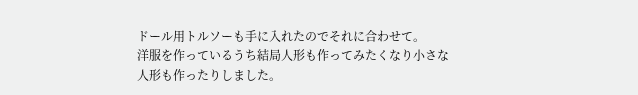ドール用トルソーも手に入れたのでそれに合わせて。
洋服を作っているうち結局人形も作ってみたくなり小さな人形も作ったりしました。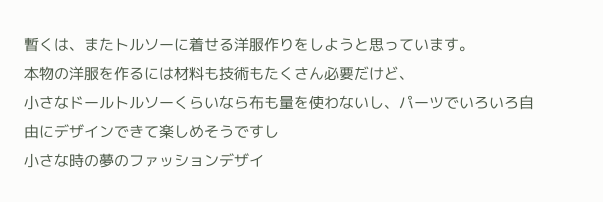暫くは、またトルソーに着せる洋服作りをしようと思っています。
本物の洋服を作るには材料も技術もたくさん必要だけど、
小さなドールトルソーくらいなら布も量を使わないし、パーツでいろいろ自由にデザインできて楽しめそうですし
小さな時の夢のファッションデザイ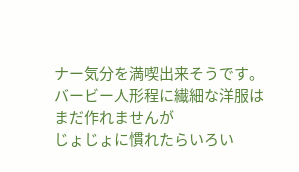ナー気分を満喫出来そうです。
バービー人形程に繊細な洋服はまだ作れませんが
じょじょに慣れたらいろい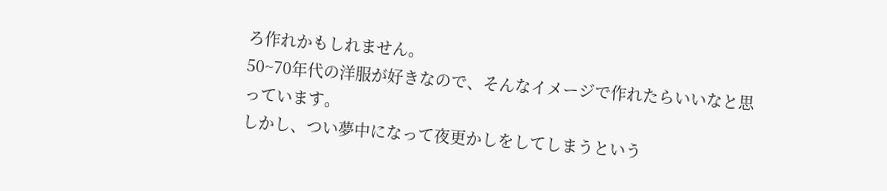ろ作れかもしれません。
50~70年代の洋服が好きなので、そんなイメージで作れたらいいなと思っています。
しかし、つい夢中になって夜更かしをしてしまうという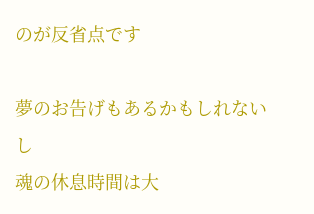のが反省点です

夢のお告げもあるかもしれないし
魂の休息時間は大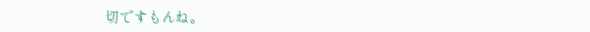切ですもんね。